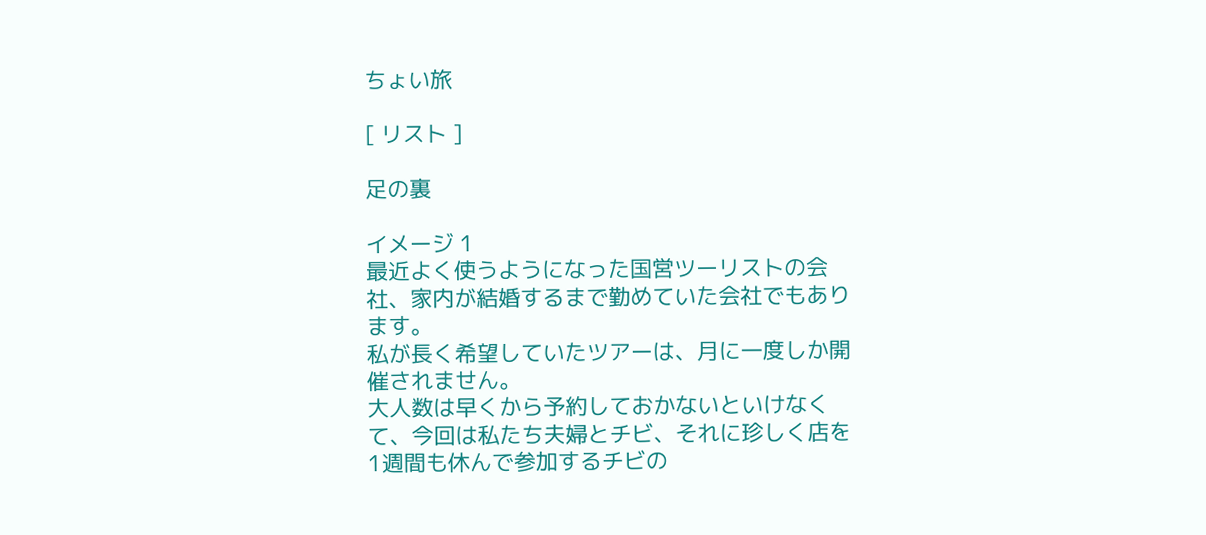ちょい旅

[ リスト ]

足の裏

イメージ 1
最近よく使うようになった国営ツーリストの会社、家内が結婚するまで勤めていた会社でもあります。
私が長く希望していたツアーは、月に一度しか開催されません。
大人数は早くから予約しておかないといけなくて、今回は私たち夫婦とチビ、それに珍しく店を1週間も休んで参加するチビの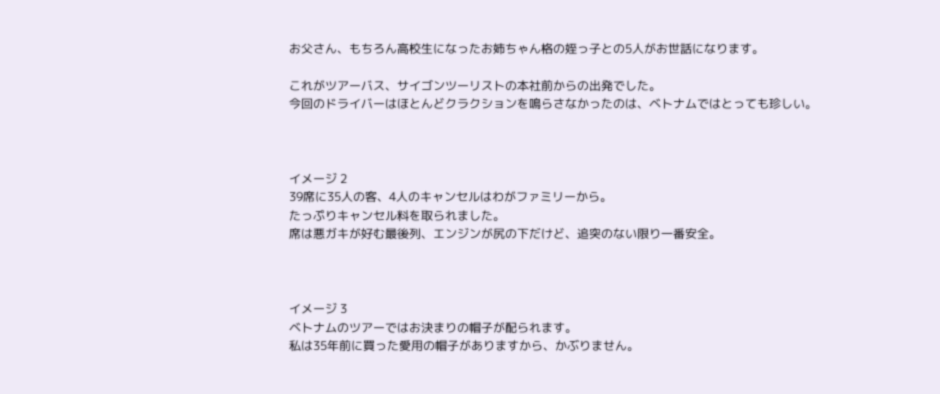お父さん、もちろん高校生になったお姉ちゃん格の姪っ子との5人がお世話になります。

これがツアーバス、サイゴンツーリストの本社前からの出発でした。
今回のドライバーはほとんどクラクションを鳴らさなかったのは、ベトナムではとっても珍しい。



イメージ 2
39席に35人の客、4人のキャンセルはわがファミリーから。
たっぷりキャンセル料を取られました。
席は悪ガキが好む最後列、エンジンが尻の下だけど、追突のない限り一番安全。



イメージ 3
ベトナムのツアーではお決まりの帽子が配られます。
私は35年前に買った愛用の帽子がありますから、かぶりません。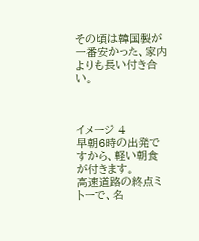その頃は韓国製が一番安かった、家内よりも長い付き合い。



イメージ 4
早朝6時の出発ですから、軽い朝食が付きます。
高速道路の終点ミトーで、名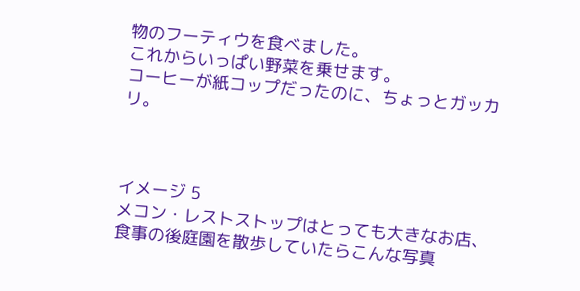物のフーティウを食べました。
これからいっぱい野菜を乗せます。
コーヒーが紙コップだったのに、ちょっとガッカリ。



イメージ 5
メコン・レストストップはとっても大きなお店、食事の後庭園を散歩していたらこんな写真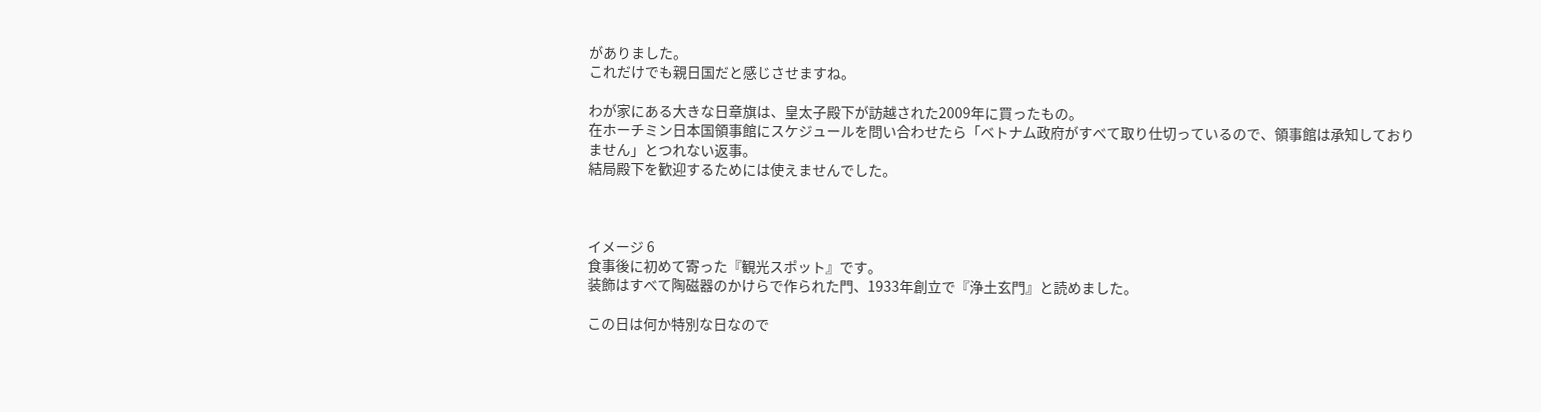がありました。
これだけでも親日国だと感じさせますね。

わが家にある大きな日章旗は、皇太子殿下が訪越された2009年に買ったもの。
在ホーチミン日本国領事館にスケジュールを問い合わせたら「ベトナム政府がすべて取り仕切っているので、領事館は承知しておりません」とつれない返事。
結局殿下を歓迎するためには使えませんでした。



イメージ 6
食事後に初めて寄った『観光スポット』です。
装飾はすべて陶磁器のかけらで作られた門、1933年創立で『浄土玄門』と読めました。

この日は何か特別な日なので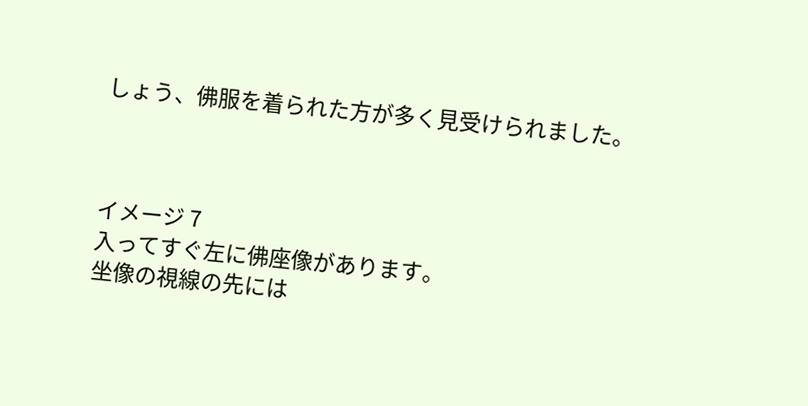しょう、佛服を着られた方が多く見受けられました。



イメージ 7
入ってすぐ左に佛座像があります。
坐像の視線の先には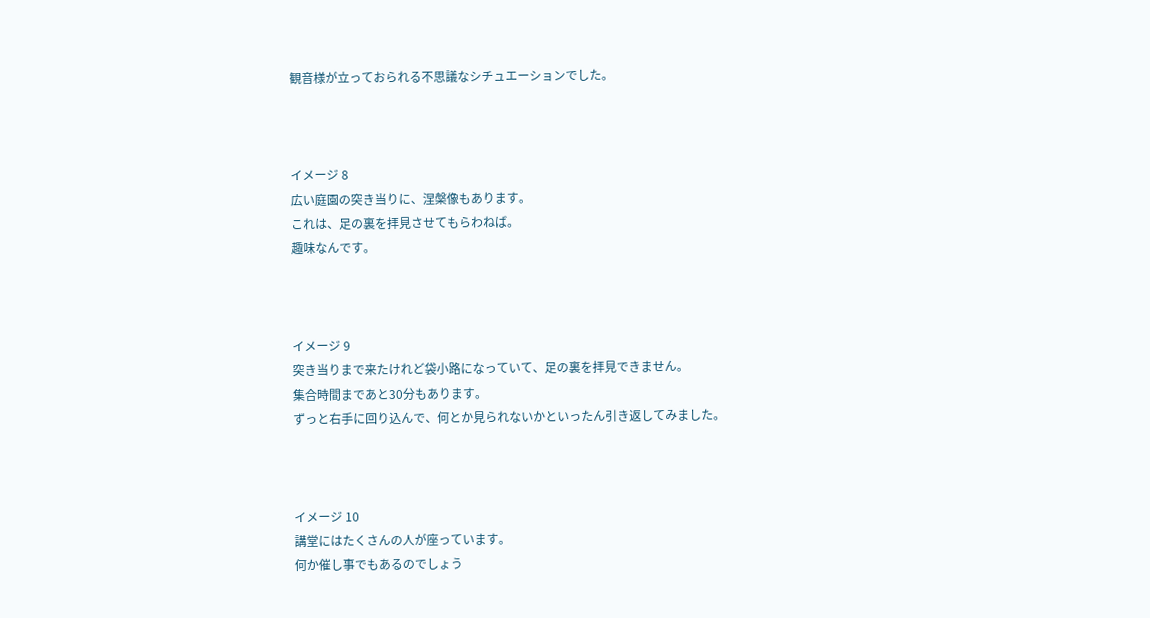観音様が立っておられる不思議なシチュエーションでした。



イメージ 8
広い庭園の突き当りに、涅槃像もあります。
これは、足の裏を拝見させてもらわねば。
趣味なんです。



イメージ 9
突き当りまで来たけれど袋小路になっていて、足の裏を拝見できません。
集合時間まであと30分もあります。
ずっと右手に回り込んで、何とか見られないかといったん引き返してみました。



イメージ 10
講堂にはたくさんの人が座っています。
何か催し事でもあるのでしょう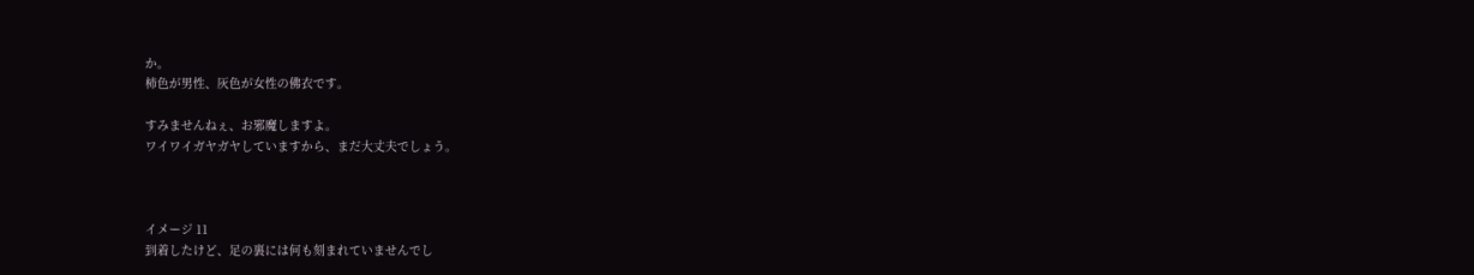か。
柿色が男性、灰色が女性の佛衣です。

すみませんねぇ、お邪魔しますよ。
ワイワイガヤガヤしていますから、まだ大丈夫でしょう。



イメージ 11
到着したけど、足の裏には何も刻まれていませんでし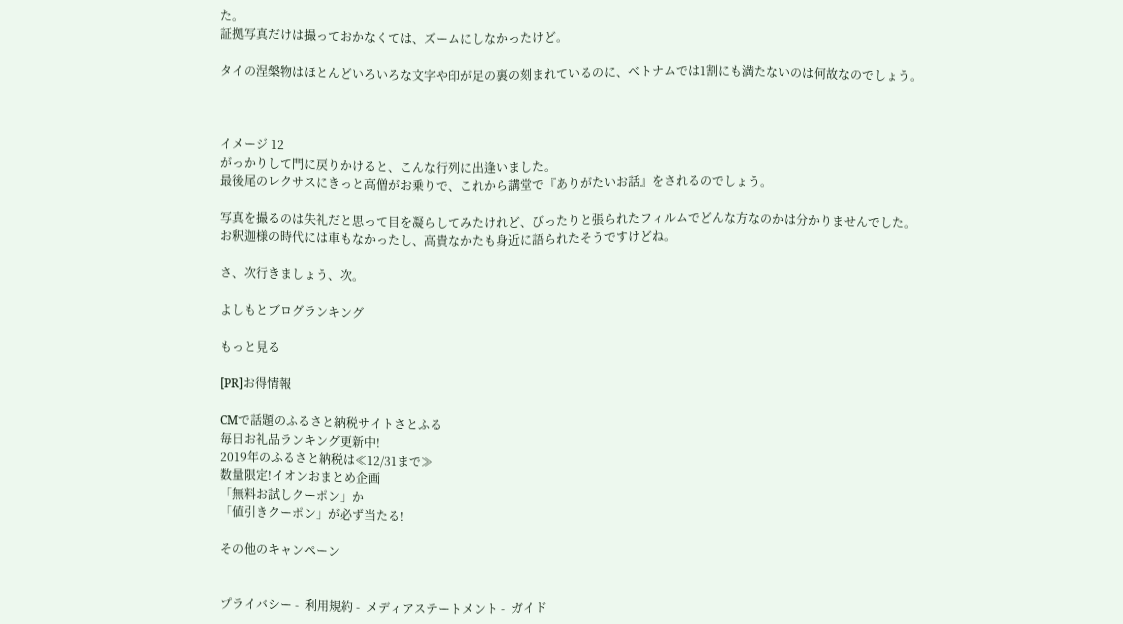た。
証拠写真だけは撮っておかなくては、ズームにしなかったけど。

タイの涅槃物はほとんどいろいろな文字や印が足の裏の刻まれているのに、ベトナムでは1割にも満たないのは何故なのでしょう。



イメージ 12
がっかりして門に戻りかけると、こんな行列に出逢いました。
最後尾のレクサスにきっと高僧がお乗りで、これから講堂で『ありがたいお話』をされるのでしょう。

写真を撮るのは失礼だと思って目を凝らしてみたけれど、びったりと張られたフィルムでどんな方なのかは分かりませんでした。
お釈迦様の時代には車もなかったし、高貴なかたも身近に語られたそうですけどね。

さ、次行きましょう、次。

よしもとブログランキング

もっと見る

[PR]お得情報

CMで話題のふるさと納税サイトさとふる
毎日お礼品ランキング更新中!
2019年のふるさと納税は≪12/31まで≫
数量限定!イオンおまとめ企画
「無料お試しクーポン」か
「値引きクーポン」が必ず当たる!

その他のキャンペーン


プライバシー -  利用規約 -  メディアステートメント -  ガイド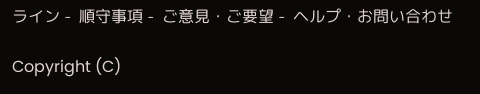ライン -  順守事項 -  ご意見・ご要望 -  ヘルプ・お問い合わせ

Copyright (C)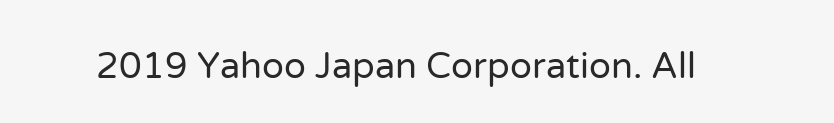2019 Yahoo Japan Corporation. All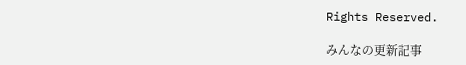Rights Reserved.

みんなの更新記事